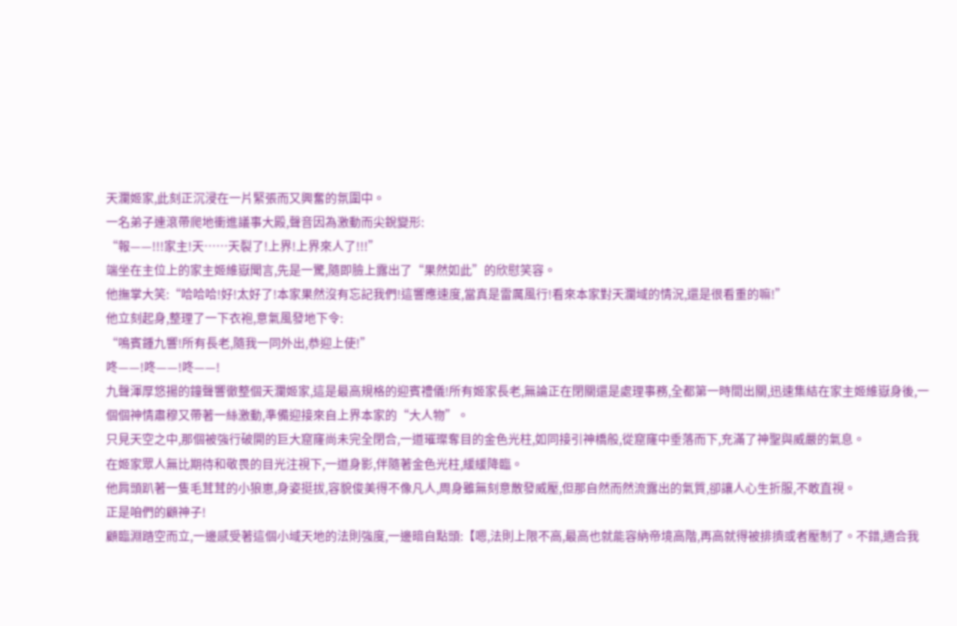天瀾姬家,此刻正沉浸在一片緊張而又興奮的氛圍中。
一名弟子連滾帶爬地衝進議事大殿,聲音因為激動而尖銳變形:
“報——!!!家主!天……天裂了!上界!上界來人了!!!”
端坐在主位上的家主姬維嶽聞言,先是一驚,隨即臉上露出了“果然如此”的欣慰笑容。
他撫掌大笑:“哈哈哈!好!太好了!本家果然沒有忘記我們!這響應速度,當真是雷厲風行!看來本家對天瀾域的情況,還是很看重的嘛!”
他立刻起身,整理了一下衣袍,意氣風發地下令:
“鳴賓鍾九響!所有長老,隨我一同外出,恭迎上使!”
咚——!咚——!咚——!
九聲渾厚悠揚的鐘聲響徹整個天瀾姬家,這是最高規格的迎賓禮儀!所有姬家長老,無論正在閉關還是處理事務,全都第一時間出關,迅速集結在家主姬維嶽身後,一個個神情肅穆又帶著一絲激動,準備迎接來自上界本家的“大人物”。
只見天空之中,那個被強行破開的巨大窟窿尚未完全閉合,一道璀璨奪目的金色光柱,如同接引神橋般,從窟窿中垂落而下,充滿了神聖與威嚴的氣息。
在姬家眾人無比期待和敬畏的目光注視下,一道身影,伴隨著金色光柱,緩緩降臨。
他肩頭趴著一隻毛茸茸的小狼崽,身姿挺拔,容貌俊美得不像凡人,周身雖無刻意散發威壓,但那自然而然流露出的氣質,卻讓人心生折服,不敢直視。
正是咱們的顧神子!
顧臨淵踏空而立,一邊感受著這個小域天地的法則強度,一邊暗自點頭:【嗯,法則上限不高,最高也就能容納帝境高階,再高就得被排擠或者壓制了。不錯,適合我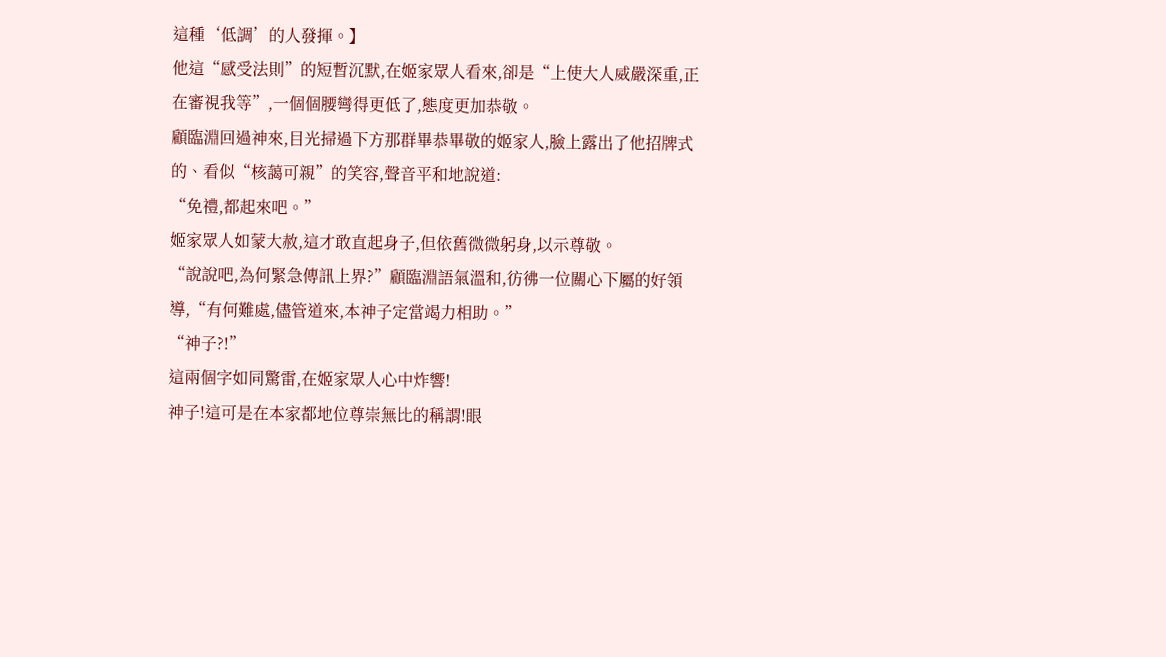這種‘低調’的人發揮。】
他這“感受法則”的短暫沉默,在姬家眾人看來,卻是“上使大人威嚴深重,正在審視我等”,一個個腰彎得更低了,態度更加恭敬。
顧臨淵回過神來,目光掃過下方那群畢恭畢敬的姬家人,臉上露出了他招牌式的、看似“核藹可親”的笑容,聲音平和地說道:
“免禮,都起來吧。”
姬家眾人如蒙大赦,這才敢直起身子,但依舊微微躬身,以示尊敬。
“說說吧,為何緊急傳訊上界?”顧臨淵語氣溫和,彷彿一位關心下屬的好領導,“有何難處,儘管道來,本神子定當竭力相助。”
“神子?!”
這兩個字如同驚雷,在姬家眾人心中炸響!
神子!這可是在本家都地位尊崇無比的稱謂!眼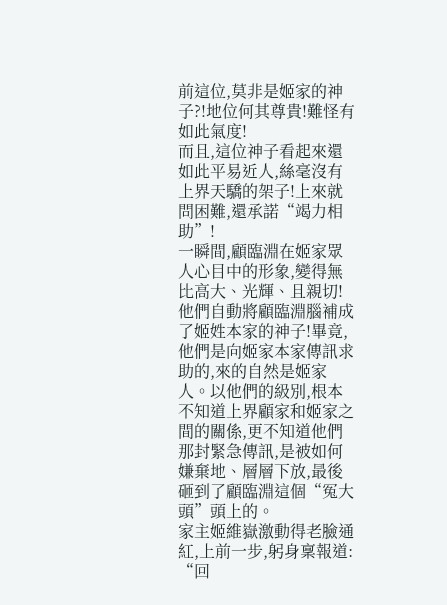前這位,莫非是姬家的神子?!地位何其尊貴!難怪有如此氣度!
而且,這位神子看起來還如此平易近人,絲毫沒有上界天驕的架子!上來就問困難,還承諾“竭力相助”!
一瞬間,顧臨淵在姬家眾人心目中的形象,變得無比高大、光輝、且親切!
他們自動將顧臨淵腦補成了姬姓本家的神子!畢竟,他們是向姬家本家傳訊求助的,來的自然是姬家人。以他們的級別,根本不知道上界顧家和姬家之間的關係,更不知道他們那封緊急傳訊,是被如何嫌棄地、層層下放,最後砸到了顧臨淵這個“冤大頭”頭上的。
家主姬維嶽激動得老臉通紅,上前一步,躬身稟報道:
“回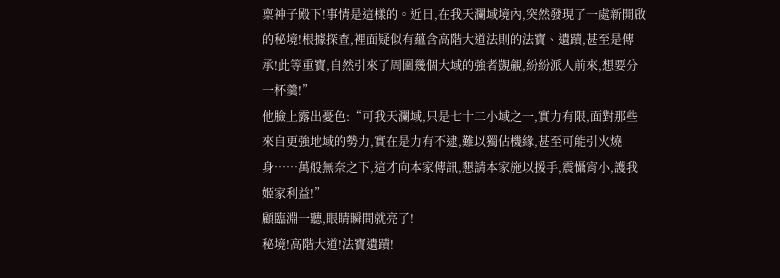稟神子殿下!事情是這樣的。近日,在我天瀾域境內,突然發現了一處新開啟的秘境!根據探查,裡面疑似有蘊含高階大道法則的法寶、遺蹟,甚至是傳承!此等重寶,自然引來了周圍幾個大域的強者覬覦,紛紛派人前來,想要分一杯羹!”
他臉上露出憂色:“可我天瀾域,只是七十二小域之一,實力有限,面對那些來自更強地域的勢力,實在是力有不逮,難以獨佔機緣,甚至可能引火燒身……萬般無奈之下,這才向本家傳訊,懇請本家施以援手,震懾宵小,護我姬家利益!”
顧臨淵一聽,眼睛瞬間就亮了!
秘境!高階大道!法寶遺蹟!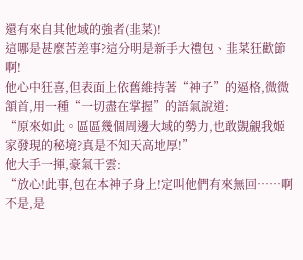還有來自其他域的強者(韭菜)!
這哪是甚麼苦差事?這分明是新手大禮包、韭菜狂歡節啊!
他心中狂喜,但表面上依舊維持著“神子”的逼格,微微頷首,用一種“一切盡在掌握”的語氣說道:
“原來如此。區區幾個周邊大域的勢力,也敢覬覦我姬家發現的秘境?真是不知天高地厚!”
他大手一揮,豪氣干雲:
“放心!此事,包在本神子身上!定叫他們有來無回……啊不是,是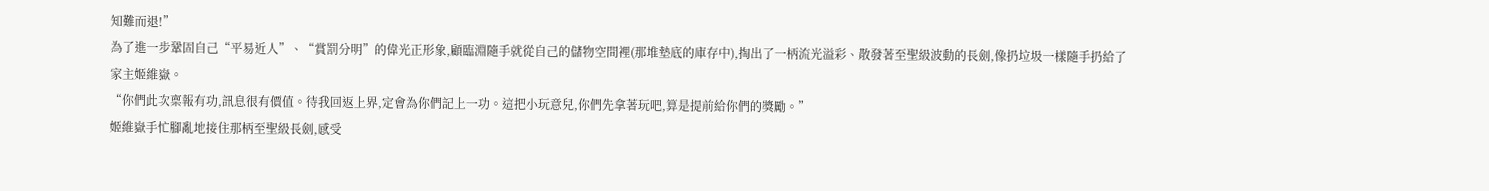知難而退!”
為了進一步鞏固自己“平易近人”、“賞罰分明”的偉光正形象,顧臨淵隨手就從自己的儲物空間裡(那堆墊底的庫存中),掏出了一柄流光溢彩、散發著至聖級波動的長劍,像扔垃圾一樣隨手扔給了家主姬維嶽。
“你們此次稟報有功,訊息很有價值。待我回返上界,定會為你們記上一功。這把小玩意兒,你們先拿著玩吧,算是提前給你們的獎勵。”
姬維嶽手忙腳亂地接住那柄至聖級長劍,感受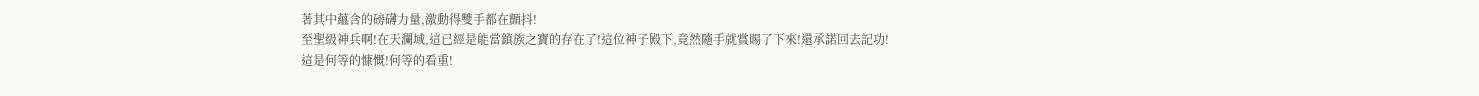著其中蘊含的磅礴力量,激動得雙手都在顫抖!
至聖級神兵啊!在天瀾域,這已經是能當鎮族之寶的存在了!這位神子殿下,竟然隨手就賞賜了下來!還承諾回去記功!
這是何等的慷慨!何等的看重!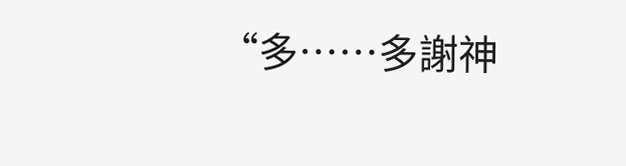“多……多謝神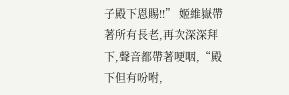子殿下恩賜!!” 姬維嶽帶著所有長老,再次深深拜下,聲音都帶著哽咽,“殿下但有吩咐,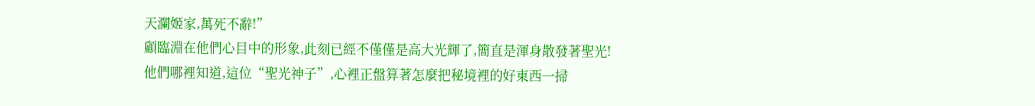天瀾姬家,萬死不辭!”
顧臨淵在他們心目中的形象,此刻已經不僅僅是高大光輝了,簡直是渾身散發著聖光!
他們哪裡知道,這位“聖光神子”,心裡正盤算著怎麼把秘境裡的好東西一掃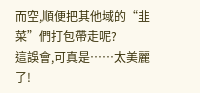而空,順便把其他域的“韭菜”們打包帶走呢?
這誤會,可真是……太美麗了!